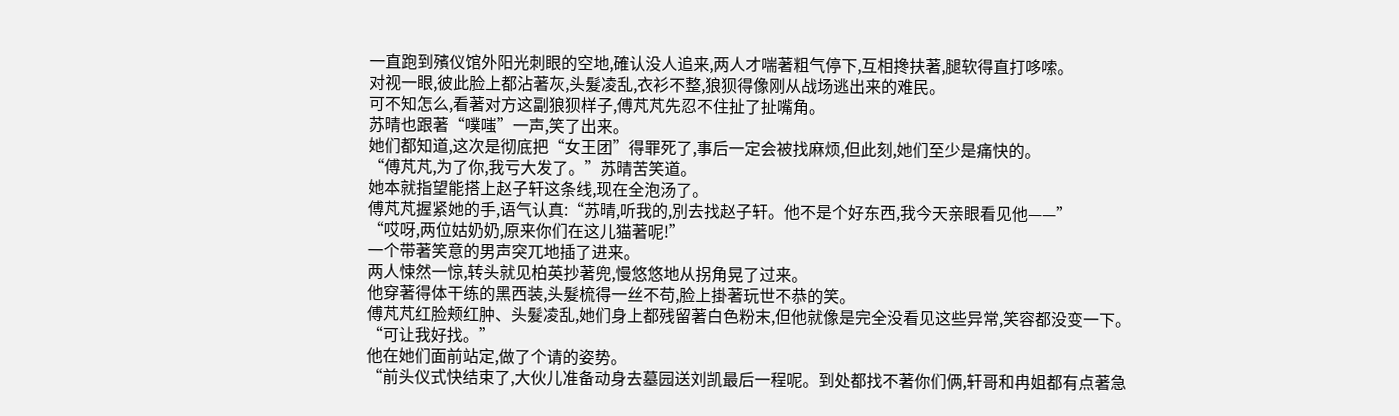一直跑到殯仪馆外阳光刺眼的空地,確认没人追来,两人才喘著粗气停下,互相搀扶著,腿软得直打哆嗦。
对视一眼,彼此脸上都沾著灰,头髮凌乱,衣衫不整,狼狈得像刚从战场逃出来的难民。
可不知怎么,看著对方这副狼狈样子,傅芃芃先忍不住扯了扯嘴角。
苏晴也跟著“噗嗤”一声,笑了出来。
她们都知道,这次是彻底把“女王团”得罪死了,事后一定会被找麻烦,但此刻,她们至少是痛快的。
“傅芃芃,为了你,我亏大发了。”苏晴苦笑道。
她本就指望能搭上赵子轩这条线,现在全泡汤了。
傅芃芃握紧她的手,语气认真:“苏晴,听我的,別去找赵子轩。他不是个好东西,我今天亲眼看见他——”
“哎呀,两位姑奶奶,原来你们在这儿猫著呢!”
一个带著笑意的男声突兀地插了进来。
两人悚然一惊,转头就见柏英抄著兜,慢悠悠地从拐角晃了过来。
他穿著得体干练的黑西装,头髮梳得一丝不苟,脸上掛著玩世不恭的笑。
傅芃芃红脸颊红肿、头髮凌乱,她们身上都残留著白色粉末,但他就像是完全没看见这些异常,笑容都没变一下。
“可让我好找。”
他在她们面前站定,做了个请的姿势。
“前头仪式快结束了,大伙儿准备动身去墓园送刘凯最后一程呢。到处都找不著你们俩,轩哥和冉姐都有点著急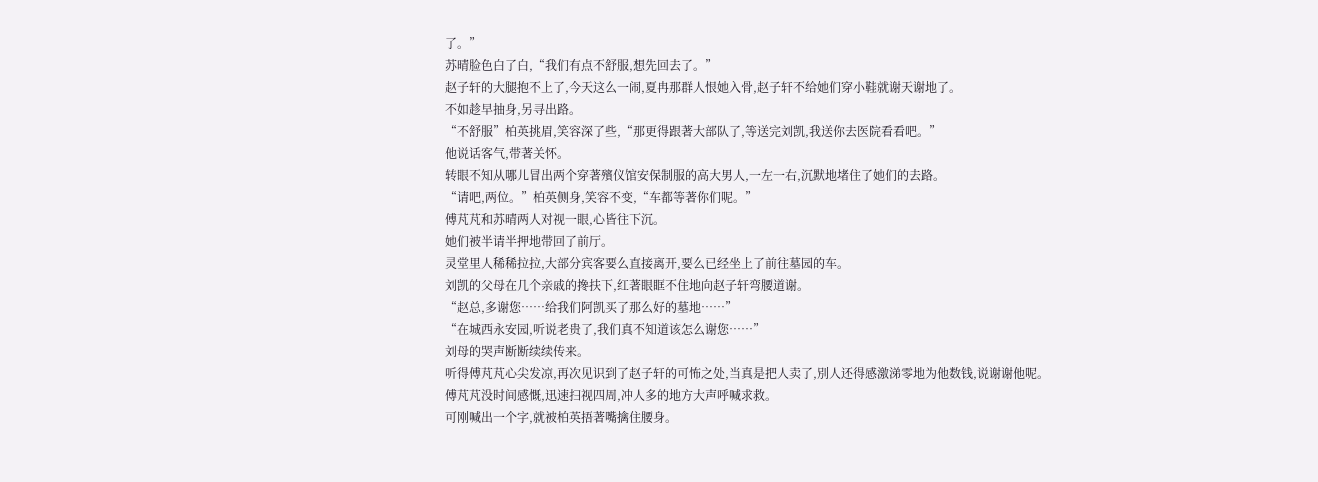了。”
苏晴脸色白了白,“我们有点不舒服,想先回去了。”
赵子轩的大腿抱不上了,今天这么一闹,夏冉那群人恨她入骨,赵子轩不给她们穿小鞋就谢天谢地了。
不如趁早抽身,另寻出路。
“不舒服”柏英挑眉,笑容深了些,“那更得跟著大部队了,等送完刘凯,我送你去医院看看吧。”
他说话客气,带著关怀。
转眼不知从哪儿冒出两个穿著殯仪馆安保制服的高大男人,一左一右,沉默地堵住了她们的去路。
“请吧,两位。”柏英侧身,笑容不变,“车都等著你们呢。”
傅芃芃和苏晴两人对视一眼,心皆往下沉。
她们被半请半押地带回了前厅。
灵堂里人稀稀拉拉,大部分宾客要么直接离开,要么已经坐上了前往墓园的车。
刘凯的父母在几个亲戚的搀扶下,红著眼眶不住地向赵子轩弯腰道谢。
“赵总,多谢您……给我们阿凯买了那么好的墓地……”
“在城西永安园,听说老贵了,我们真不知道该怎么谢您……”
刘母的哭声断断续续传来。
听得傅芃芃心尖发凉,再次见识到了赵子轩的可怖之处,当真是把人卖了,別人还得感激涕零地为他数钱,说谢谢他呢。
傅芃芃没时间感慨,迅速扫视四周,冲人多的地方大声呼喊求救。
可刚喊出一个字,就被柏英捂著嘴擒住腰身。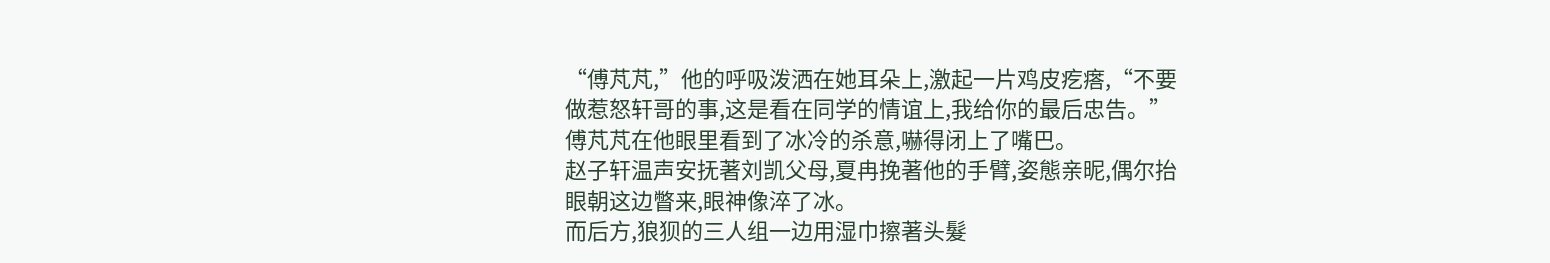“傅芃芃,”他的呼吸泼洒在她耳朵上,激起一片鸡皮疙瘩,“不要做惹怒轩哥的事,这是看在同学的情谊上,我给你的最后忠告。”
傅芃芃在他眼里看到了冰冷的杀意,嚇得闭上了嘴巴。
赵子轩温声安抚著刘凯父母,夏冉挽著他的手臂,姿態亲昵,偶尔抬眼朝这边瞥来,眼神像淬了冰。
而后方,狼狈的三人组一边用湿巾擦著头髮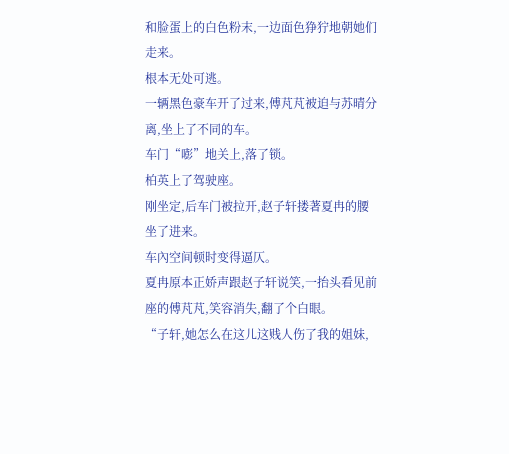和脸蛋上的白色粉末,一边面色狰狞地朝她们走来。
根本无处可逃。
一辆黑色豪车开了过来,傅芃芃被迫与苏晴分离,坐上了不同的车。
车门“嘭”地关上,落了锁。
柏英上了驾驶座。
刚坐定,后车门被拉开,赵子轩搂著夏冉的腰坐了进来。
车內空间顿时变得逼仄。
夏冉原本正娇声跟赵子轩说笑,一抬头看见前座的傅芃芃,笑容消失,翻了个白眼。
“子轩,她怎么在这儿这贱人伤了我的姐妹,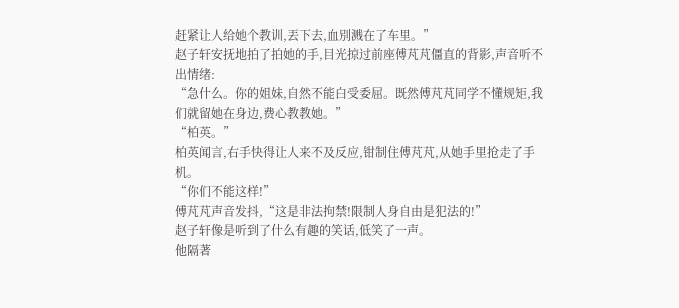赶紧让人给她个教训,丟下去,血別溅在了车里。”
赵子轩安抚地拍了拍她的手,目光掠过前座傅芃芃僵直的背影,声音听不出情绪:
“急什么。你的姐妹,自然不能白受委屈。既然傅芃芃同学不懂规矩,我们就留她在身边,费心教教她。”
“柏英。”
柏英闻言,右手快得让人来不及反应,钳制住傅芃芃,从她手里抢走了手机。
“你们不能这样!”
傅芃芃声音发抖,“这是非法拘禁!限制人身自由是犯法的!”
赵子轩像是听到了什么有趣的笑话,低笑了一声。
他隔著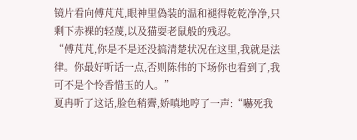镜片看向傅芃芃,眼神里偽装的温和褪得乾乾净净,只剩下赤裸的轻蔑,以及猫耍老鼠般的残忍。
“傅芃芃,你是不是还没搞清楚状况在这里,我就是法律。你最好听话一点,否则陈伟的下场你也看到了,我可不是个怜香惜玉的人。”
夏冉听了这话,脸色稍霽,娇嗔地哼了一声:“嚇死我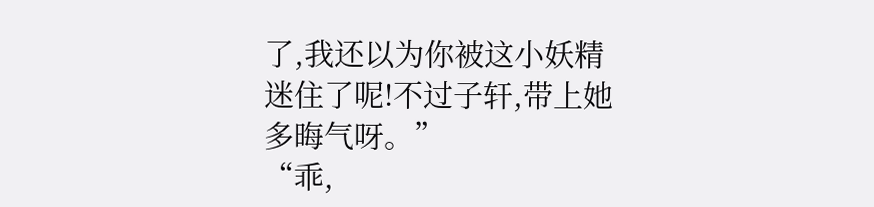了,我还以为你被这小妖精迷住了呢!不过子轩,带上她多晦气呀。”
“乖,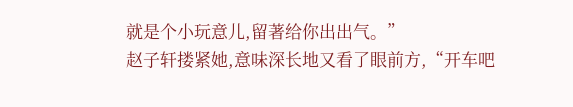就是个小玩意儿,留著给你出出气。”
赵子轩搂紧她,意味深长地又看了眼前方,“开车吧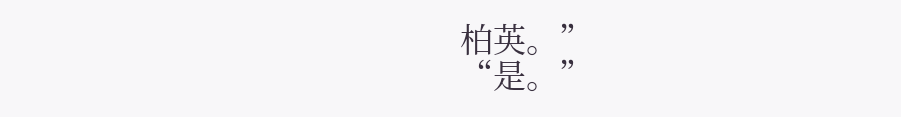柏英。”
“是。”